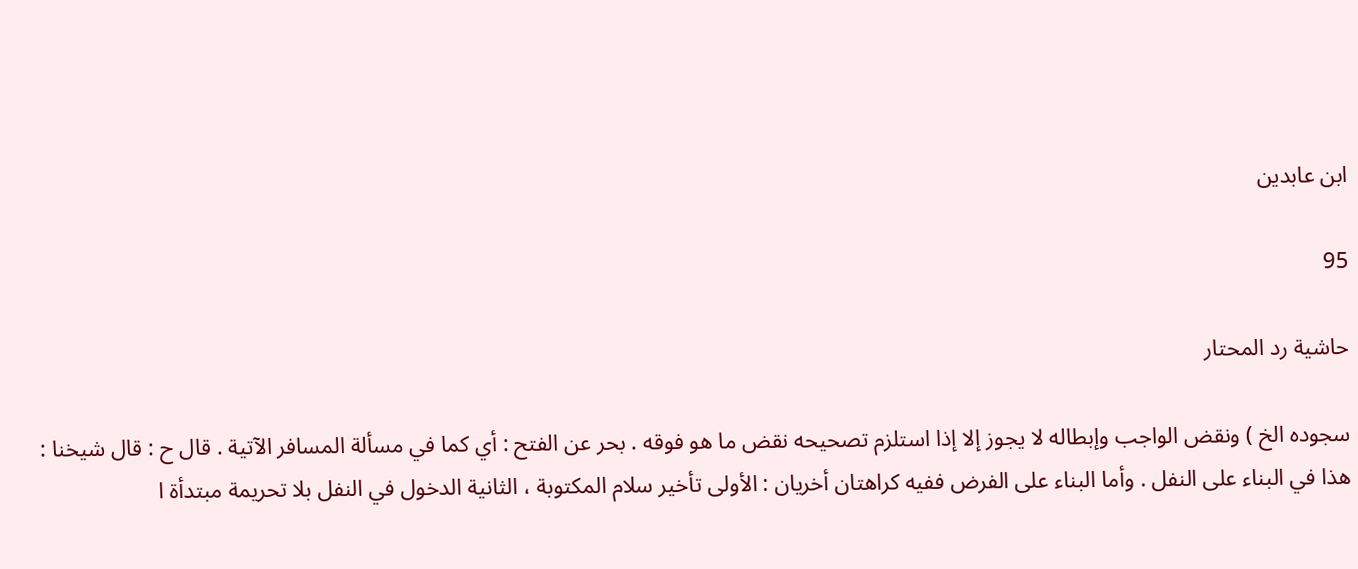ابن عابدين

95

حاشية رد المحتار

سجوده الخ ) ونقض الواجب وإبطاله لا يجوز إلا إذا استلزم تصحيحه نقض ما هو فوقه . بحر عن الفتح : أي كما في مسألة المسافر الآتية . قال ح : قال شيخنا : هذا في البناء على النفل . وأما البناء على الفرض ففيه كراهتان أخريان : الأولى تأخير سلام المكتوبة ، الثانية الدخول في النفل بلا تحريمة مبتدأة ا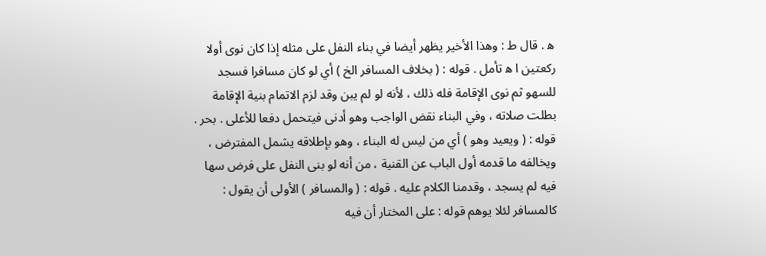ه‍ . قال ط : وهذا الأخير يظهر أيضا في بناء النفل على مثله إذا كان نوى أولا ركعتين ا ه‍ تأمل . قوله : ( بخلاف المسافر الخ ) أي لو كان مسافرا فسجد للسهو ثم نوى الإقامة فله ذلك ، لأنه لو لم يبن وقد لزم الاتمام بنية الإقامة بطلت صلاته ، وفي البناء نقض الواجب وهو أدنى فيتحمل دفعا للأعلى . بحر . قوله : ( ويعيد وهو ) أي من ليس له البناء ، وهو بإطلاقه يشمل المفترض ، ويخالفه ما قدمه أول الباب عن القنية ، من أنه لو بنى النفل على فرض سها فيه لم يسجد ، وقدمنا الكلام عليه . قوله : ( والمسافر ) الأولى أن يقول : كالمسافر لئلا يوهم قوله : على المختار أن فيه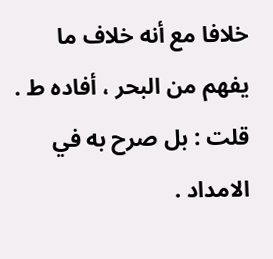خلافا مع أنه خلاف ما يفهم من البحر ، أفاده ط . قلت : بل صرح به في الامداد .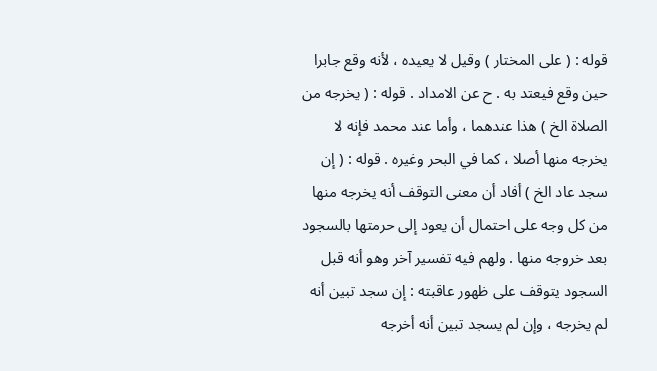قوله : ( على المختار ) وقيل لا يعيده ، لأنه وقع جابرا حين وقع فيعتد به . ح عن الامداد . قوله : ( يخرجه من الصلاة الخ ) هذا عندهما ، وأما عند محمد فإنه لا يخرجه منها أصلا ، كما في البحر وغيره . قوله : ( إن سجد عاد الخ ) أفاد أن معنى التوقف أنه يخرجه منها من كل وجه على احتمال أن يعود إلى حرمتها بالسجود بعد خروجه منها . ولهم فيه تفسير آخر وهو أنه قبل السجود يتوقف على ظهور عاقبته : إن سجد تبين أنه لم يخرجه ، وإن لم يسجد تبين أنه أخرجه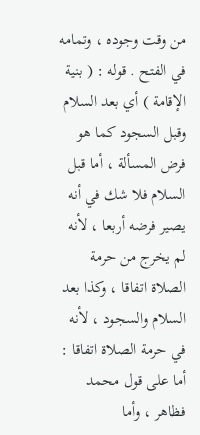من وقت وجوده ، وتمامه في الفتح . قوله : ( بنية الإقامة ) أي بعد السلام وقبل السجود كما هو فرض المسألة ، أما قبل السلام فلا شك في أنه يصير فرضه أربعا ، لأنه لم يخرج من حرمة الصلاة اتفاقا ، وكذا بعد السلام والسجود ، لأنه في حرمة الصلاة اتفاقا : أما على قول محمد فظاهر ، وأما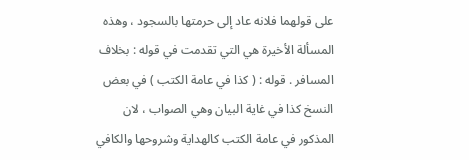على قولهما فلانه عاد إلى حرمتها بالسجود ، وهذه المسألة الأخيرة هي التي تقدمت في قوله : بخلاف المسافر . قوله : ( كذا في عامة الكتب ) في بعض النسخ كذا في غاية البيان وهي الصواب ، لان المذكور في عامة الكتب كالهداية وشروحها والكافي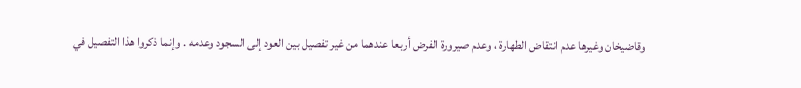وقاضيخان وغيرها عدم انتقاض الطهارة ، وعدم صيرورة الفرض أربعا عندهما من غير تفصيل بين العود إلى السجود وعدمه . وإنما ذكروا هذا التفصيل في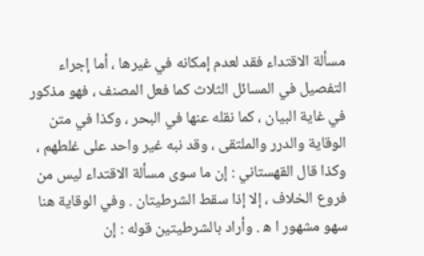مسألة الاقتداء فقد لعدم إمكانه في غيرها ، أما إجراء التفصيل في المسائل الثلاث كما فعل المصنف ، فهو مذكور في غاية البيان ، كما نقله عنها في البحر ، وكذا في متن الوقاية والدرر والملتقى ، وقد نبه غير واحد على غلطهم ، وكذا قال القهستاني : إن ما سوى مسألة الاقتداء ليس من فروع الخلاف ، إلا إذا سقط الشرطيتان . وفي الوقاية هنا سهو مشهور ا ه‍ . وأراد بالشرطيتين قوله : إن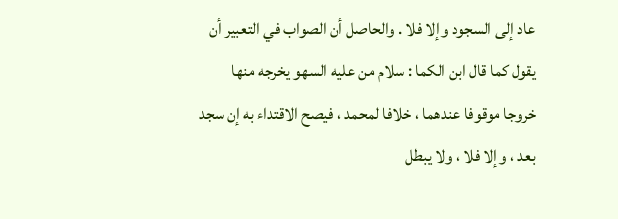عاد إلى السجود وإلا فلا . والحاصل أن الصواب في التعبير أن يقول كما قال ابن الكما : سلام من عليه السهو يخرجه منها خروجا موقوفا عندهما ، خلافا لمحمد ، فيصح الاقتداء به إن سجد بعد ، وإلا فلا ، ولا يبطل